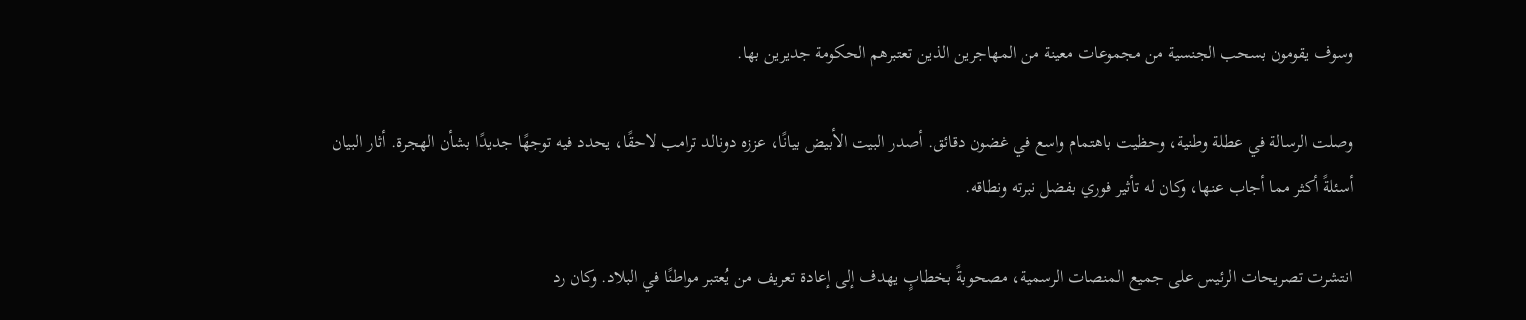وسوف يقومون بسحب الجنسية من مجموعات معينة من المهاجرين الذين تعتبرهم الحكومة جديرين بها.

وصلت الرسالة في عطلة وطنية، وحظيت باهتمام واسع في غضون دقائق. أصدر البيت الأبيض بيانًا، عززه دونالد ترامب لاحقًا، يحدد فيه توجهًا جديدًا بشأن الهجرة. أثار البيان أسئلةً أكثر مما أجاب عنها، وكان له تأثير فوري بفضل نبرته ونطاقه.

انتشرت تصريحات الرئيس على جميع المنصات الرسمية، مصحوبةً بخطابٍ يهدف إلى إعادة تعريف من يُعتبر مواطنًا في البلاد. وكان رد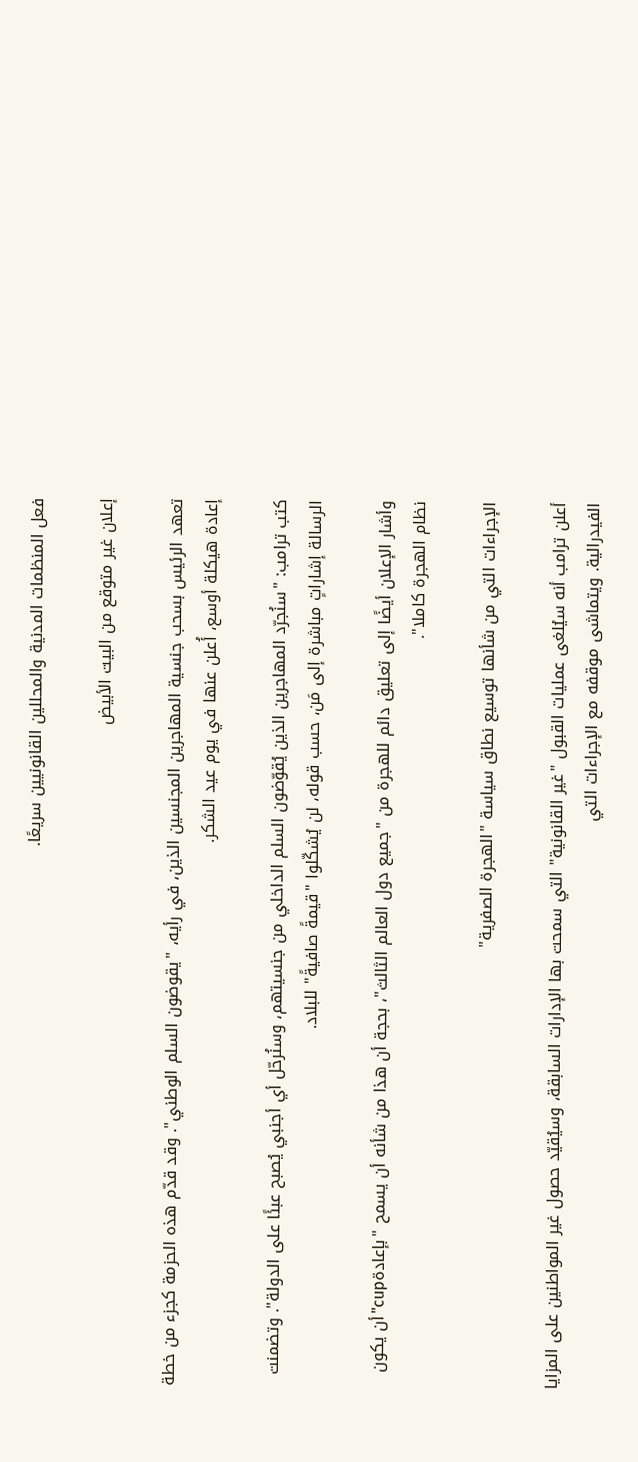فعل المنظمات المدنية والمحللين القانونيين سريعًا.

إعلان غير متوقع من البيت الأبيض

تعهد الرئيس بسحب جنسية المهاجرين المجنسين الذين، في رأيه، "يقوضون السلم الوطني". وقد قدّم هذه الحزمة كجزء من خطة إعادة هيكلة أوسع، أُعلن عنها في يوم عيد الشكر.

كتب ترامب: "سنُجرّد المهاجرين الذين يُقوّضون السلم الداخلي من جنسيتهم، وسنُرحّل أي أجنبي يُصبح عبئًا على الدولة". وتضمنت الرسالة إشاراتٍ مباشرة إلى مَن، حسب قوله، لن يُشكّلوا "قيمةً صافيةً" للبلاد.

وأشار الإعلان أيضًا إلى تعليق دائم للهجرة من "جميع دول العالم الثالث"، بحجة أن هذا من شأنه أن يسمح "بإعادةcup"أن يكون نظام الهجرة كاملا".

الإجراءات التي من شأنها توسيع نطاق سياسة "الهجرة الصفرية"

أعلن ترامب أنه سيُلغى عمليات القبول "غير القانونية" التي سمحت بها الإدارات السابقة، وسيُقيّد حصول غير المواطنين على المزايا الفيدرالية. ويتماشى موقفه مع الإجراءات التي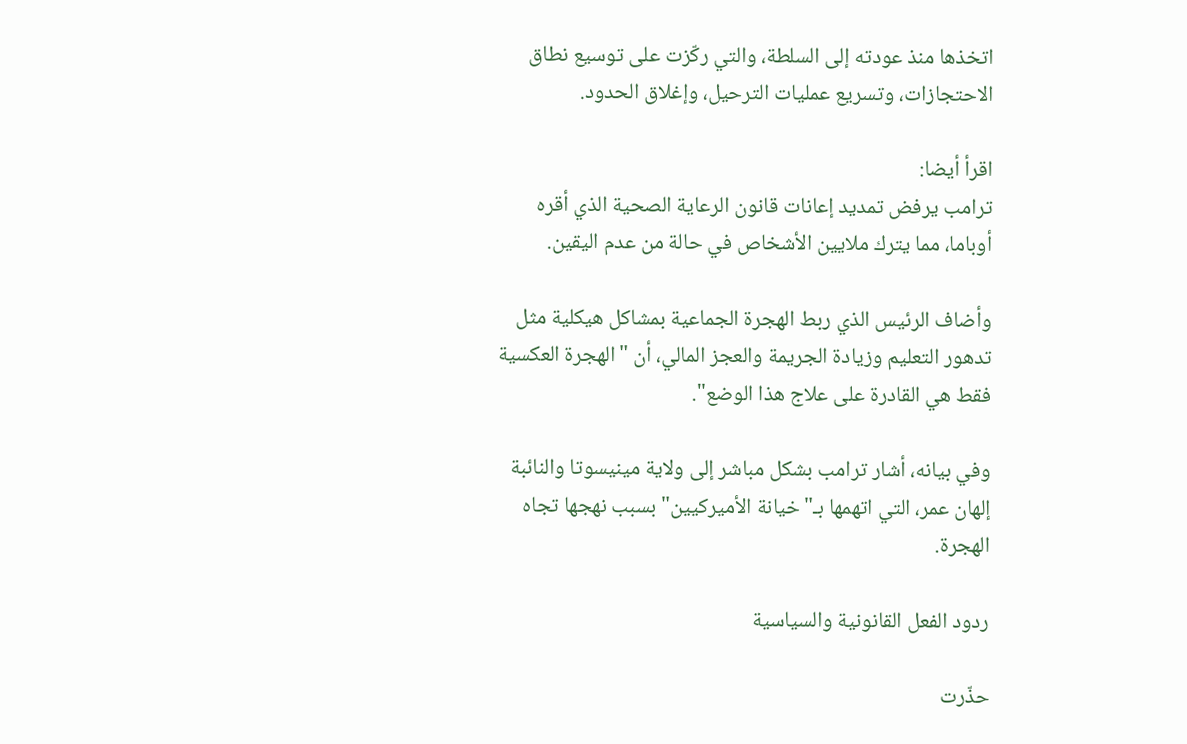اتخذها منذ عودته إلى السلطة، والتي ركّزت على توسيع نطاق الاحتجازات، وتسريع عمليات الترحيل، وإغلاق الحدود.

اقرأ أيضا:
ترامب يرفض تمديد إعانات قانون الرعاية الصحية الذي أقره أوباما، مما يترك ملايين الأشخاص في حالة من عدم اليقين.

وأضاف الرئيس الذي ربط الهجرة الجماعية بمشاكل هيكلية مثل تدهور التعليم وزيادة الجريمة والعجز المالي، أن "الهجرة العكسية فقط هي القادرة على علاج هذا الوضع".

وفي بيانه، أشار ترامب بشكل مباشر إلى ولاية مينيسوتا والنائبة إلهان عمر، التي اتهمها بـ"خيانة الأميركيين" بسبب نهجها تجاه الهجرة.

ردود الفعل القانونية والسياسية

حذّرت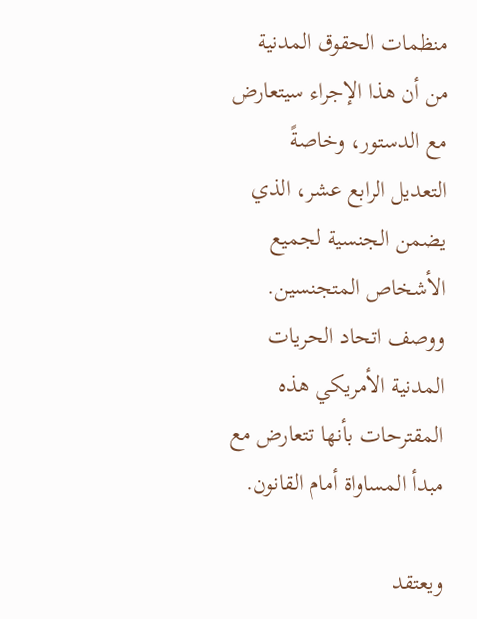منظمات الحقوق المدنية من أن هذا الإجراء سيتعارض مع الدستور، وخاصةً التعديل الرابع عشر، الذي يضمن الجنسية لجميع الأشخاص المتجنسين. ووصف اتحاد الحريات المدنية الأمريكي هذه المقترحات بأنها تتعارض مع مبدأ المساواة أمام القانون.

ويعتقد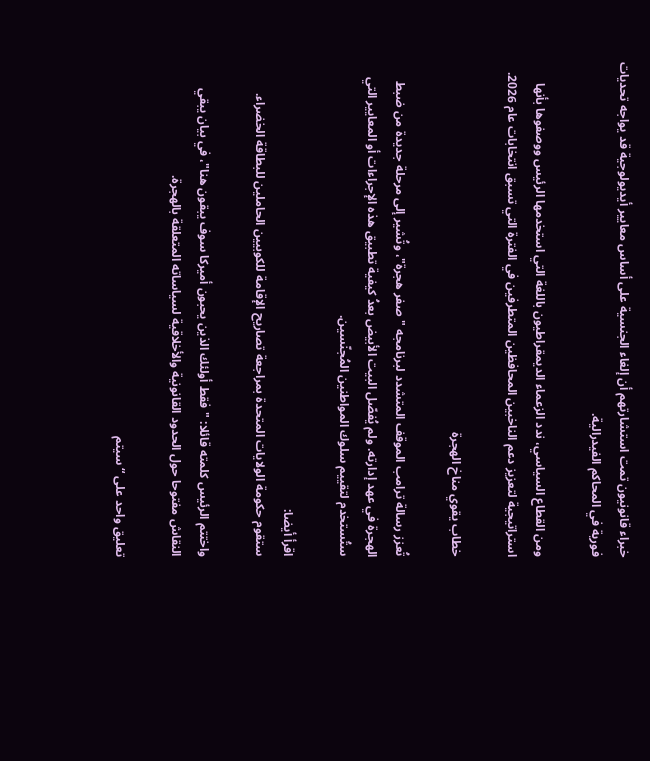خبراء قانونيون تمت استشارتهم أن إلغاء الجنسية على أساس معايير أيديولوجية قد يواجه تحديات فورية في المحاكم الفيدرالية.

ومن القطاع السياسي، ندد الزعماء الديمقراطيون باللغة التي استخدمها الرئيس ووصفوها بأنها استراتيجية لتعزيز دعم الناخبين المحافظين المتطرفين في الفترة التي تسبق انتخابات عام 2026.

خطاب يقوي مناخ الهجرة

تُعزز رسالة ترامب الموقف المتشدد لبرنامجه "صفر هجرة"، وتُشير إلى مرحلة جديدة من ضبط الهجرة في عهد إدارته. ولم يُفصّل البيت الأبيض بعدُ كيفية تطبيق هذه الإجراءات أو المعايير التي ستُستخدم لتقييم سلوك المواطنين المُجنّسين.

اقرأ أيضا:
ستقوم حكومة الولايات المتحدة بمراجعة تصاريح الإقامة للكوبيين الحاملين للبطاقة الخضراء.

واختتم الرئيس كلمته قائلا: "فقط أولئك الذين يحبون أميركا سوف يبقون هنا"، في بيان يبقي النقاش مفتوحا حول الحدود القانونية والأخلاقية لسياساته المتعلقة بالهجرة.

تعليق واحد على “سيتم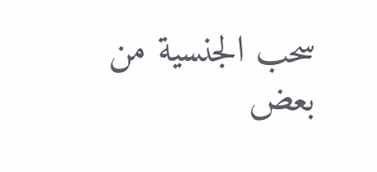سحب الجنسية من بعض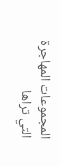المجموعات المهاجرة التي تراها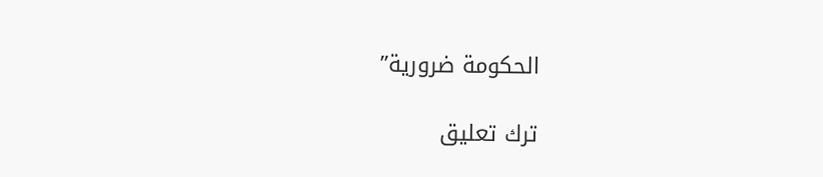الحكومة ضرورية”

ترك تعليق